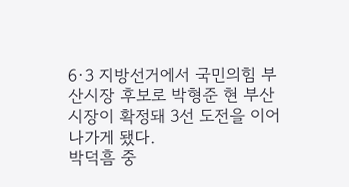6·3 지방선거에서 국민의힘 부산시장 후보로 박형준 현 부산시장이 확정돼 3선 도전을 이어나가게 됐다.
박덕흠 중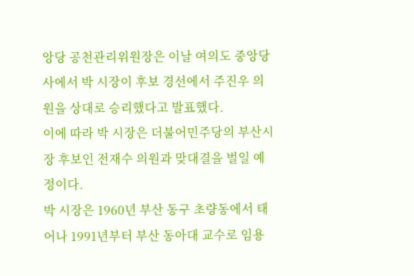앙당 공천관리위원장은 이날 여의도 중앙당사에서 박 시장이 후보 경선에서 주진우 의원을 상대로 승리했다고 발표했다.
이에 따라 박 시장은 더불어민주당의 부산시장 후보인 전재수 의원과 맞대결을 벌일 예정이다.
박 시장은 1960년 부산 동구 초량동에서 태어나 1991년부터 부산 동아대 교수로 임용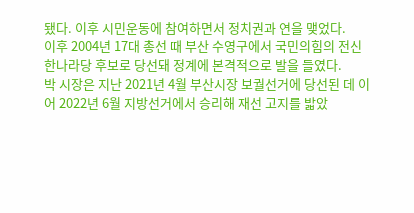됐다. 이후 시민운동에 참여하면서 정치권과 연을 맺었다.
이후 2004년 17대 총선 때 부산 수영구에서 국민의힘의 전신 한나라당 후보로 당선돼 정계에 본격적으로 발을 들였다.
박 시장은 지난 2021년 4월 부산시장 보궐선거에 당선된 데 이어 2022년 6월 지방선거에서 승리해 재선 고지를 밟았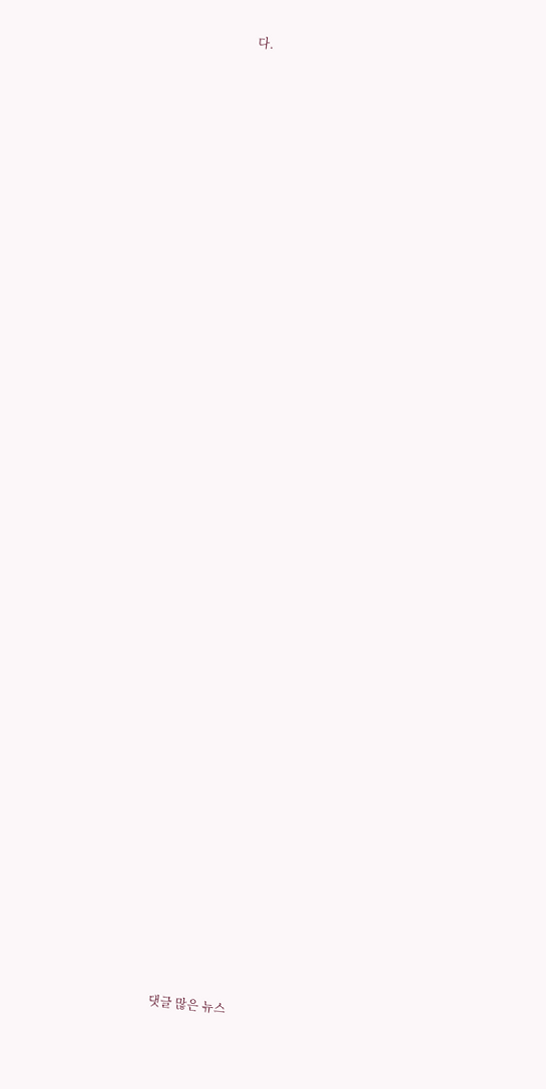다.



































댓글 많은 뉴스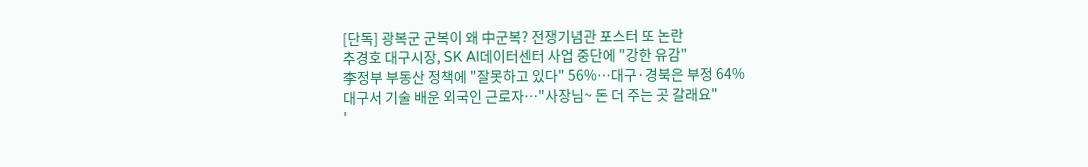[단독] 광복군 군복이 왜 中군복? 전쟁기념관 포스터 또 논란
추경호 대구시장, SK AI데이터센터 사업 중단에 "강한 유감"
李정부 부동산 정책에 "잘못하고 있다" 56%…대구·경북은 부정 64%
대구서 기술 배운 외국인 근로자…"사장님~ 돈 더 주는 곳 갈래요"
'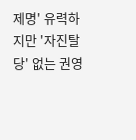제명' 유력하지만 '자진탈당' 없는 권영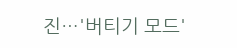진…'버티기 모드'